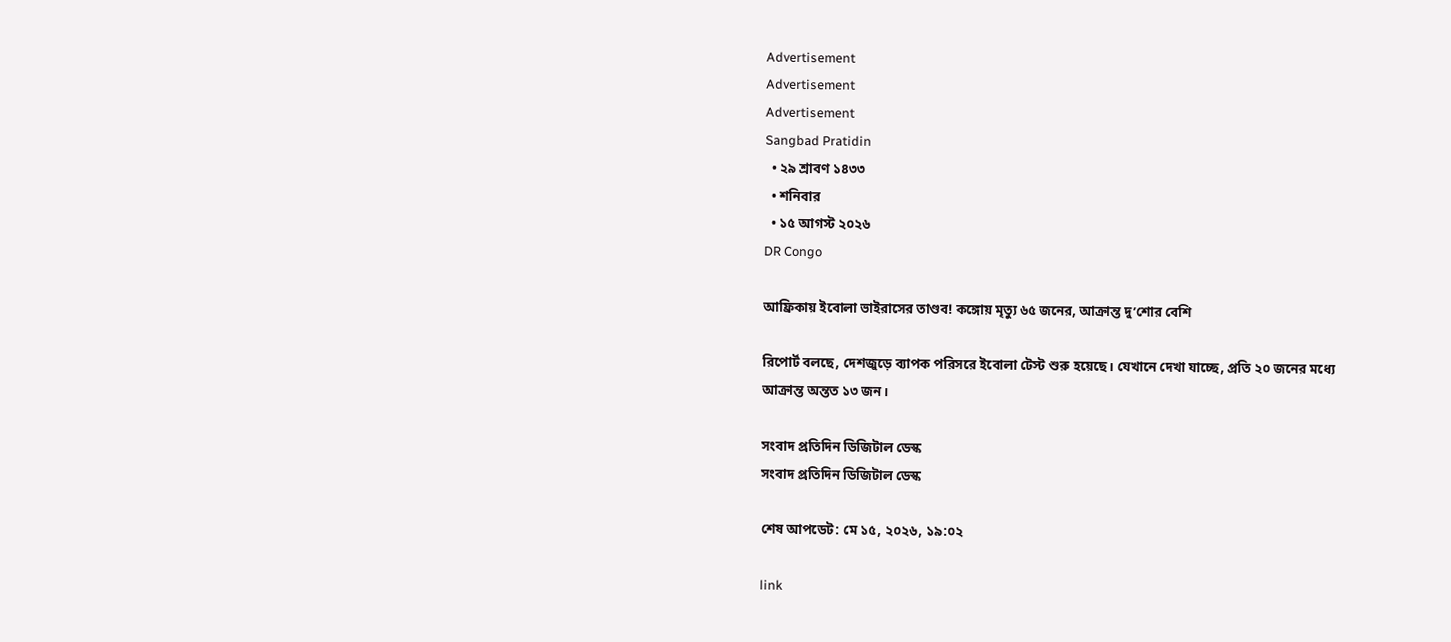Advertisement
Advertisement
Advertisement
Sangbad Pratidin
  • ২৯ শ্রাবণ ১৪৩৩
  • শনিবার
  • ১৫ আগস্ট ২০২৬
DR Congo

আফ্রিকায় ইবোলা ভাইরাসের তাণ্ডব! কঙ্গোয় মৃত্যু ৬৫ জনের, আক্রান্ত দু’শোর বেশি

রিপোর্ট বলছে, দেশজুড়ে ব্যাপক পরিসরে ইবোলা টেস্ট শুরু হয়েছে। যেখানে দেখা যাচ্ছে, প্রতি ২০ জনের মধ্যে আক্রান্ত অন্তত ১৩ জন।

সংবাদ প্রতিদিন ডিজিটাল ডেস্ক
সংবাদ প্রতিদিন ডিজিটাল ডেস্ক

শেষ আপডেট: মে ১৫, ২০২৬, ১৯:০২

link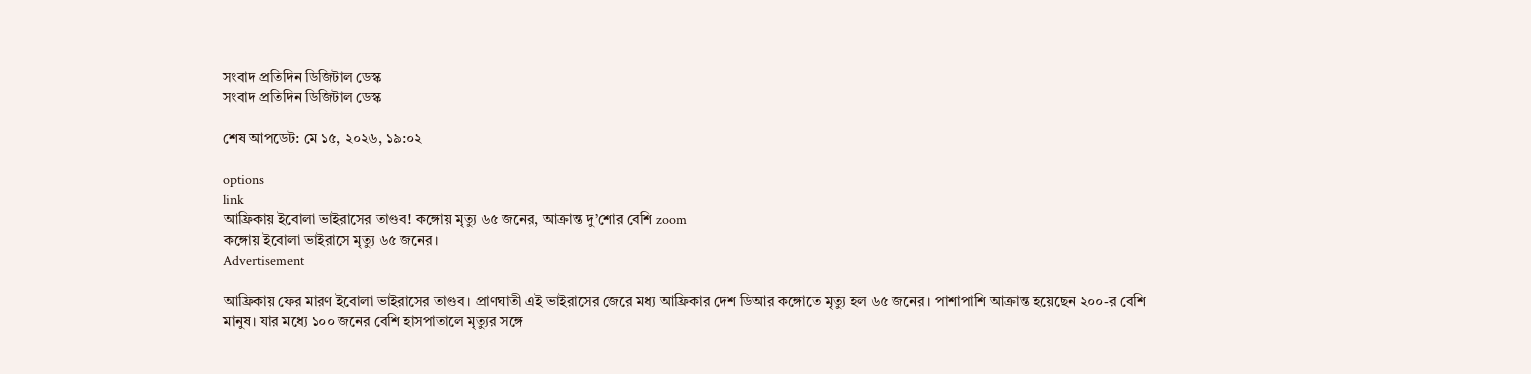সংবাদ প্রতিদিন ডিজিটাল ডেস্ক
সংবাদ প্রতিদিন ডিজিটাল ডেস্ক

শেষ আপডেট: মে ১৫, ২০২৬, ১৯:০২

options
link
আফ্রিকায় ইবোলা ভাইরাসের তাণ্ডব! কঙ্গোয় মৃত্যু ৬৫ জনের, আক্রান্ত দু’শোর বেশি zoom
কঙ্গোয় ইবোলা ভাইরাসে মৃত্যু ৬৫ জনের।
Advertisement

আফ্রিকায় ফের মারণ ইবোলা ভাইরাসের তাণ্ডব। প্রাণঘাতী এই ভাইরাসের জেরে মধ্য আফ্রিকার দেশ ডিআর কঙ্গোতে মৃত্যু হল ৬৫ জনের। পাশাপাশি আক্রান্ত হয়েছেন ২০০-র বেশি মানুষ। যার মধ্যে ১০০ জনের বেশি হাসপাতালে মৃত্যুর সঙ্গে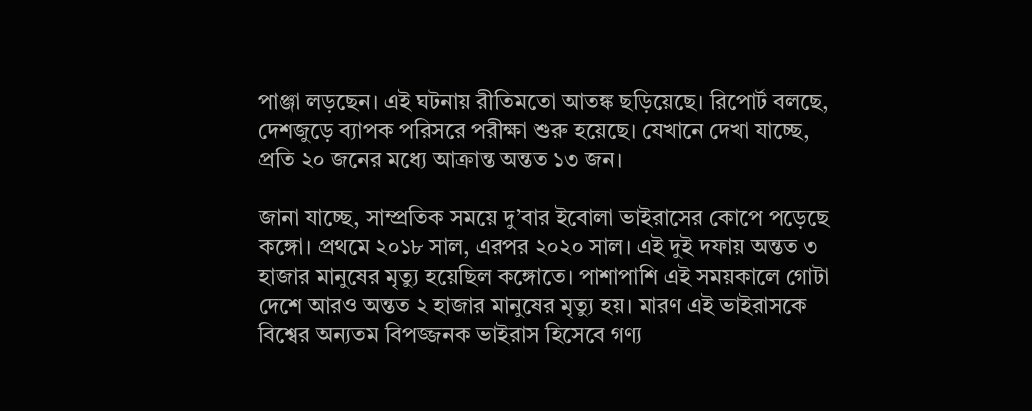পাঞ্জা লড়ছেন। এই ঘটনায় রীতিমতো আতঙ্ক ছড়িয়েছে। রিপোর্ট বলছে, দেশজুড়ে ব্যাপক পরিসরে পরীক্ষা শুরু হয়েছে। যেখানে দেখা যাচ্ছে, প্রতি ২০ জনের মধ্যে আক্রান্ত অন্তত ১৩ জন।

জানা যাচ্ছে, সাম্প্রতিক সময়ে দু’বার ইবোলা ভাইরাসের কোপে পড়েছে কঙ্গো। প্রথমে ২০১৮ সাল, এরপর ২০২০ সাল। এই দুই দফায় অন্তত ৩ হাজার মানুষের মৃত্যু হয়েছিল কঙ্গোতে। পাশাপাশি এই সময়কালে গোটা দেশে আরও অন্তত ২ হাজার মানুষের মৃত্যু হয়। মারণ এই ভাইরাসকে বিশ্বের অন্যতম বিপজ্জনক ভাইরাস হিসেবে গণ্য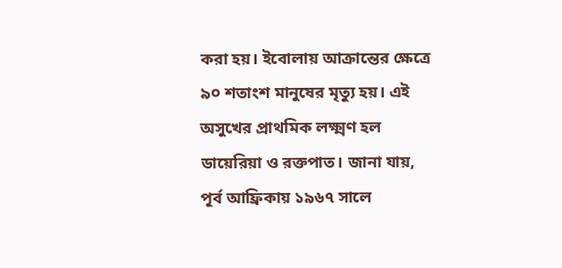করা হয়। ইবোলায় আক্রান্তের ক্ষেত্রে ৯০ শতাংশ মানুষের মৃত্যু হয়। এই অসুখের প্রাথমিক লক্ষ্মণ হল ডায়েরিয়া ও রক্তপাত। জানা যায়, পূর্ব আফ্রিকায় ১৯৬৭ সালে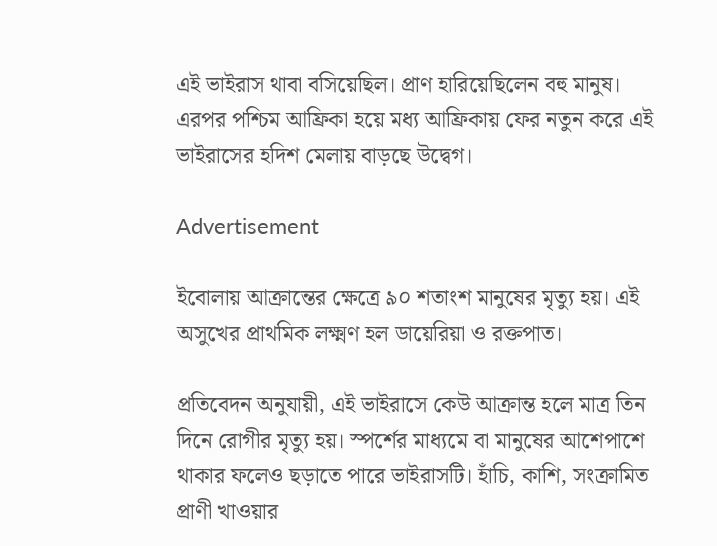এই ভাইরাস থাবা বসিয়েছিল। প্রাণ হারিয়েছিলেন বহু মানুষ। এরপর পশ্চিম আফ্রিকা হয়ে মধ্য আফ্রিকায় ফের নতুন করে এই ভাইরাসের হদিশ মেলায় বাড়ছে উদ্বেগ।

Advertisement

ইবোলায় আক্রান্তের ক্ষেত্রে ৯০ শতাংশ মানুষের মৃত্যু হয়। এই অসুখের প্রাথমিক লক্ষ্মণ হল ডায়েরিয়া ও রক্তপাত।

প্রতিবেদন অনুযায়ী, এই ভাইরাসে কেউ আক্রান্ত হলে মাত্র তিন দিনে রোগীর মৃত্যু হয়। স্পর্শের মাধ্যমে বা মানুষের আশেপাশে থাকার ফলেও ছড়াতে পারে ভাইরাসটি। হাঁচি, কাশি, সংক্রামিত প্রাণী খাওয়ার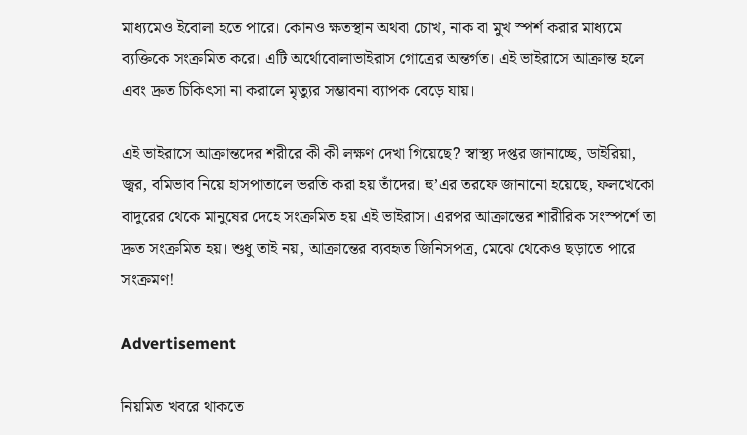মাধ্যমেও ইবোলা হতে পারে। কোনও ক্ষতস্থান অথবা চোখ, নাক বা মুখ স্পর্শ করার মাধ্যমে ব্যক্তিকে সংক্রমিত করে। এটি অর্থোবোলাভাইরাস গোত্রের অন্তর্গত। এই ভাইরাসে আক্রান্ত হলে এবং দ্রুত চিকিৎসা না করালে মৃত্যুর সম্ভাবনা ব্যাপক বেড়ে যায়।

এই ভাইরাসে আক্রান্তদের শরীরে কী কী লক্ষণ দেখা গিয়েছে? স্বাস্থ্য দপ্তর জানাচ্ছে, ডাইরিয়া, জ্বর, বমিভাব নিয়ে হাসপাতালে ভরতি করা হয় তাঁদের। হু’এর তরফে জানানো হয়েছে, ফলখেকো বাদুরের থেকে মানুষের দেহে সংক্রমিত হয় এই ভাইরাস। এরপর আক্রান্তের শারীরিক সংস্পর্শে তা দ্রুত সংক্রমিত হয়। শুধু তাই নয়, আক্রান্তের ব্যবহৃত জিনিসপত্র, মেঝে থেকেও ছড়াতে পারে সংক্রমণ!

Advertisement

নিয়মিত খবরে থাকতে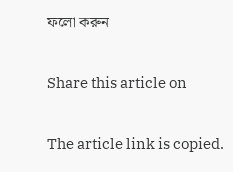ফলো করুন

Share this article on

The article link is copied.